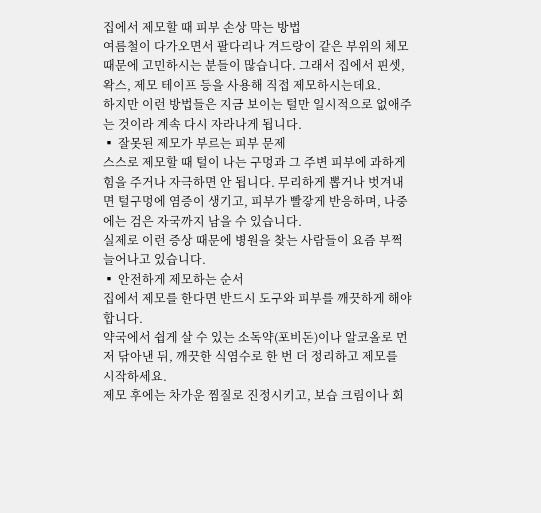집에서 제모할 때 피부 손상 막는 방법
여름철이 다가오면서 팔다리나 겨드랑이 같은 부위의 체모 때문에 고민하시는 분들이 많습니다. 그래서 집에서 핀셋, 왁스, 제모 테이프 등을 사용해 직접 제모하시는데요.
하지만 이런 방법들은 지금 보이는 털만 일시적으로 없애주는 것이라 계속 다시 자라나게 됩니다.
▪ 잘못된 제모가 부르는 피부 문제
스스로 제모할 때 털이 나는 구멍과 그 주변 피부에 과하게 힘을 주거나 자극하면 안 됩니다. 무리하게 뽑거나 벗겨내면 털구멍에 염증이 생기고, 피부가 빨갛게 반응하며, 나중에는 검은 자국까지 남을 수 있습니다.
실제로 이런 증상 때문에 병원을 찾는 사람들이 요즘 부쩍 늘어나고 있습니다.
▪ 안전하게 제모하는 순서
집에서 제모를 한다면 반드시 도구와 피부를 깨끗하게 해야 합니다.
약국에서 쉽게 살 수 있는 소독약(포비돈)이나 알코올로 먼저 닦아낸 뒤, 깨끗한 식염수로 한 번 더 정리하고 제모를 시작하세요.
제모 후에는 차가운 찜질로 진정시키고, 보습 크림이나 회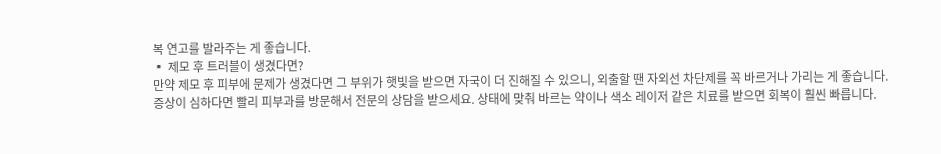복 연고를 발라주는 게 좋습니다.
▪ 제모 후 트러블이 생겼다면?
만약 제모 후 피부에 문제가 생겼다면 그 부위가 햇빛을 받으면 자국이 더 진해질 수 있으니, 외출할 땐 자외선 차단제를 꼭 바르거나 가리는 게 좋습니다.
증상이 심하다면 빨리 피부과를 방문해서 전문의 상담을 받으세요. 상태에 맞춰 바르는 약이나 색소 레이저 같은 치료를 받으면 회복이 훨씬 빠릅니다.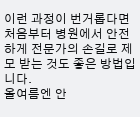이런 과정이 번거롭다면 처음부터 병원에서 안전하게 전문가의 손길로 제모 받는 것도 좋은 방법입니다.
올여름엔 안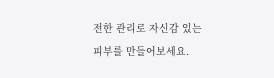전한 관리로 자신감 있는 피부를 만들어보세요.